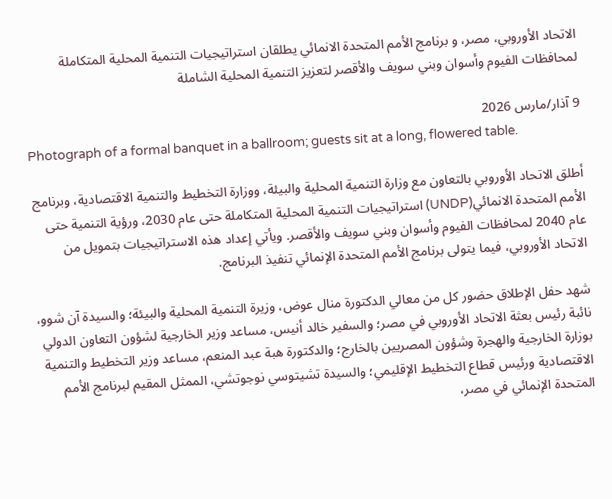الاتحاد الأوروبي، مصر، و برنامج الأمم المتحدة الانمائي يطلقان استراتيجيات التنمية المحلية المتكاملة لمحافظات الفيوم وأسوان وبني سويف والأقصر لتعزيز التنمية المحلية الشاملة

9 آذار/مارس 2026
Photograph of a formal banquet in a ballroom; guests sit at a long, flowered table.

أطلق الاتحاد الأوروبي بالتعاون مع وزارة التنمية المحلية والبيئة، ووزارة التخطيط والتنمية الاقتصادية، وبرنامج الأمم المتحدة الانمائي(UNDP) استراتيجيات التنمية المحلية المتكاملة حتى عام 2030، ورؤية التنمية حتى عام 2040 لمحافظات الفيوم وأسوان وبني سويف والأقصر. ويأتي إعداد هذه الاستراتيجيات بتمويل من الاتحاد الأوروبي، فيما يتولى برنامج الأمم المتحدة الإنمائي تنفيذ البرنامج.

شهد حفل الإطلاق حضور كل من معالي الدكتورة منال عوض، وزيرة التنمية المحلية والبيئة؛ والسيدة آن شوو، نائبة رئيس بعثة الاتحاد الأوروبي في مصر؛ والسفير خالد أنيس، مساعد وزير الخارجية لشؤون التعاون الدولي بوزارة الخارجية والهجرة وشؤون المصريين بالخارج؛ والدكتورة هبة عبد المنعم، مساعد وزير التخطيط والتنمية الاقتصادية ورئيس قطاع التخطيط الإقليمي؛ والسيدة تشيتوسي نوجوتشي، الممثل المقيم لبرنامج الأمم المتحدة الإنمائي في مصر،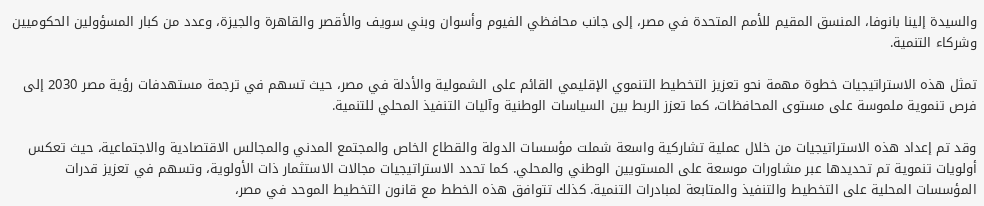والسيدة إلينا بانوفا، المنسق المقيم للأمم المتحدة في مصر، إلى جانب محافظي الفيوم وأسوان وبني سويف والأقصر والقاهرة والجيزة، وعدد من كبار المسؤولين الحكوميين وشركاء التنمية.

تمثل هذه الاستراتيجيات خطوة مهمة نحو تعزيز التخطيط التنموي الإقليمي القائم على الشمولية والأدلة في مصر، حيث تسهم في ترجمة مستهدفات رؤية مصر 2030 إلى فرص تنموية ملموسة على مستوى المحافظات، كما تعزز الربط بين السياسات الوطنية وآليات التنفيذ المحلي للتنمية.

وقد تم إعداد هذه الاستراتيجيات من خلال عملية تشاركية واسعة شملت مؤسسات الدولة والقطاع الخاص والمجتمع المدني والمجالس الاقتصادية والاجتماعية، حيث تعكس أولويات تنموية تم تحديدها عبر مشاورات موسعة على المستويين الوطني والمحلي. كما تحدد الاستراتيجيات مجالات الاستثمار ذات الأولوية، وتسهم في تعزيز قدرات المؤسسات المحلية على التخطيط والتنفيذ والمتابعة لمبادرات التنمية. كذلك تتوافق هذه الخطط مع قانون التخطيط الموحد في مصر،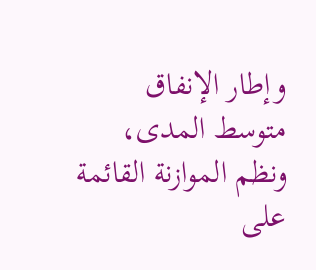وإطار الإنفاق متوسط المدى، ونظم الموازنة القائمة على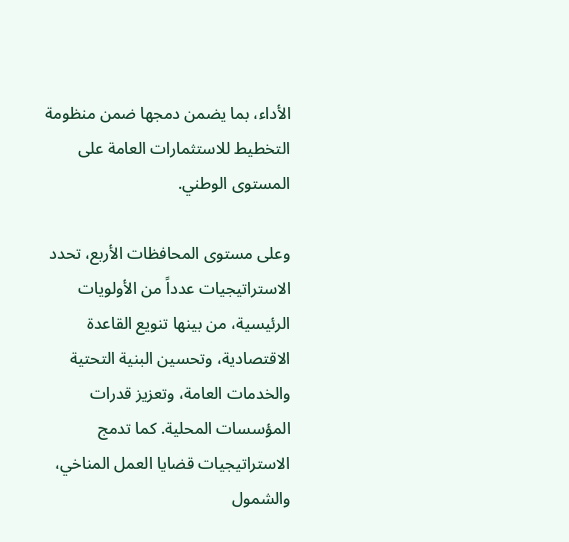الأداء، بما يضمن دمجها ضمن منظومة التخطيط للاستثمارات العامة على المستوى الوطني.

وعلى مستوى المحافظات الأربع، تحدد الاستراتيجيات عدداً من الأولويات الرئيسية، من بينها تنويع القاعدة الاقتصادية، وتحسين البنية التحتية والخدمات العامة، وتعزيز قدرات المؤسسات المحلية. كما تدمج الاستراتيجيات قضايا العمل المناخي، والشمول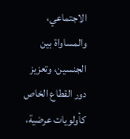الاجتماعي، والمساواة بين الجنسين، وتعزيز دور القطاع الخاص كأولويات عرضية،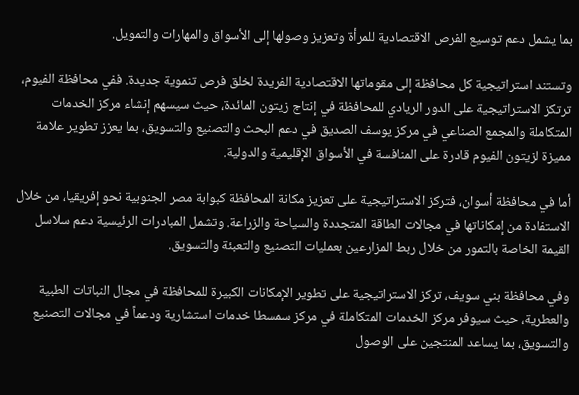بما يشمل دعم توسيع الفرص الاقتصادية للمرأة وتعزيز وصولها إلى الأسواق والمهارات والتمويل.

وتستند استراتيجية كل محافظة إلى مقوماتها الاقتصادية الفريدة لخلق فرص تنموية جديدة. ففي محافظة الفيوم، ترتكز الاستراتيجية على الدور الريادي للمحافظة في إنتاج زيتون المائدة، حيث سيسهم إنشاء مركز الخدمات المتكاملة والمجمع الصناعي في مركز يوسف الصديق في دعم البحث والتصنيع والتسويق، بما يعزز تطوير علامة مميزة لزيتون الفيوم قادرة على المنافسة في الأسواق الإقليمية والدولية.

أما في محافظة أسوان، فتركز الاستراتيجية على تعزيز مكانة المحافظة كبوابة مصر الجنوبية نحو إفريقيا، من خلال الاستفادة من إمكاناتها في مجالات الطاقة المتجددة والسياحة والزراعة. وتشمل المبادرات الرئيسية دعم سلاسل القيمة الخاصة بالتمور من خلال ربط المزارعين بعمليات التصنيع والتعبئة والتسويق.

وفي محافظة بني سويف، تركز الاستراتيجية على تطوير الإمكانات الكبيرة للمحافظة في مجال النباتات الطبية والعطرية، حيث سيوفر مركز الخدمات المتكاملة في مركز سمسطا خدمات استشارية ودعماً في مجالات التصنيع والتسويق، بما يساعد المنتجين على الوصول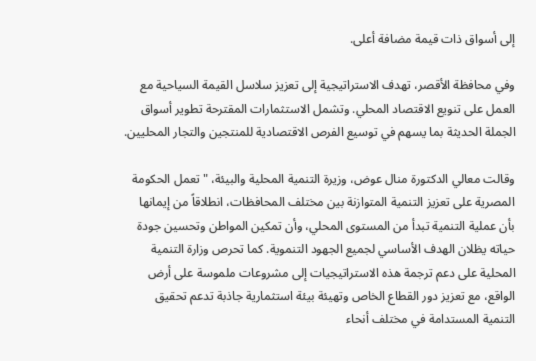إلى أسواق ذات قيمة مضافة أعلى.

وفي محافظة الأقصر، تهدف الاستراتيجية إلى تعزيز سلاسل القيمة السياحية مع العمل على تنويع الاقتصاد المحلي. وتشمل الاستثمارات المقترحة تطوير أسواق الجملة الحديثة بما يسهم في توسيع الفرص الاقتصادية للمنتجين والتجار المحليين.

وقالت معالي الدكتورة منال عوض، وزيرة التنمية المحلية والبيئة، "تعمل الحكومة المصرية على تعزيز التنمية المتوازنة بين مختلف المحافظات، انطلاقاً من إيمانها بأن عملية التنمية تبدأ من المستوى المحلي، وأن تمكين المواطن وتحسين جودة حياته يظلان الهدف الأساسي لجميع الجهود التنموية. كما تحرص وزارة التنمية المحلية على دعم ترجمة هذه الاستراتيجيات إلى مشروعات ملموسة على أرض الواقع، مع تعزيز دور القطاع الخاص وتهيئة بيئة استثمارية جاذبة تدعم تحقيق التنمية المستدامة في مختلف أنحاء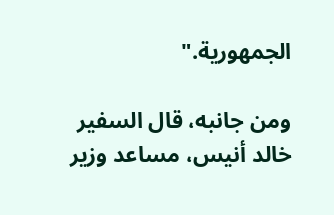الجمهورية."

ومن جانبه، قال السفير خالد أنيس، مساعد وزير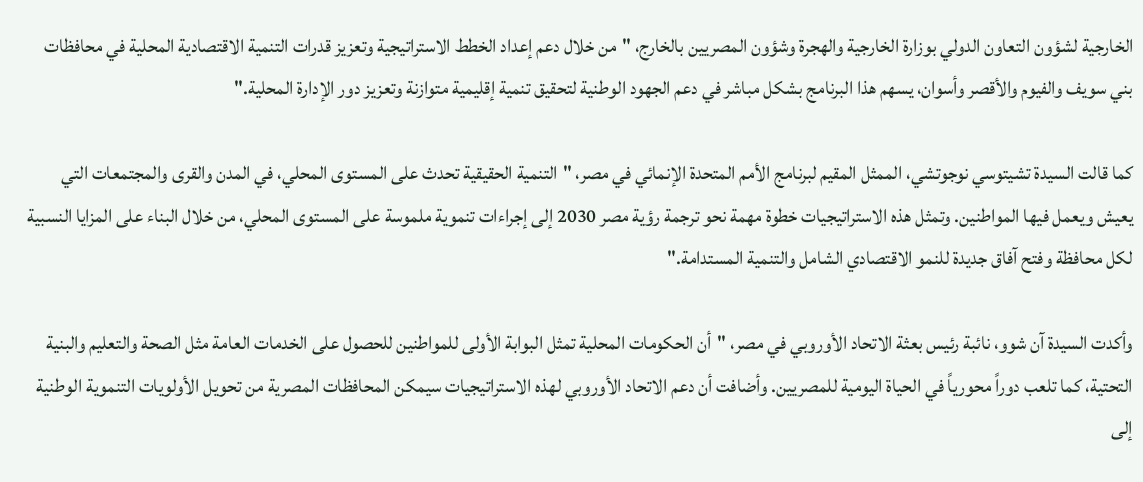الخارجية لشؤون التعاون الدولي بوزارة الخارجية والهجرة وشؤون المصريين بالخارج، "من خلال دعم إعداد الخطط الاستراتيجية وتعزيز قدرات التنمية الاقتصادية المحلية في محافظات بني سويف والفيوم والأقصر وأسوان، يسهم هذا البرنامج بشكل مباشر في دعم الجهود الوطنية لتحقيق تنمية إقليمية متوازنة وتعزيز دور الإدارة المحلية."

كما قالت السيدة تشيتوسي نوجوتشي، الممثل المقيم لبرنامج الأمم المتحدة الإنمائي في مصر، "التنمية الحقيقية تحدث على المستوى المحلي، في المدن والقرى والمجتمعات التي يعيش ويعمل فيها المواطنين. وتمثل هذه الاستراتيجيات خطوة مهمة نحو ترجمة رؤية مصر 2030 إلى إجراءات تنموية ملموسة على المستوى المحلي، من خلال البناء على المزايا النسبية لكل محافظة وفتح آفاق جديدة للنمو الاقتصادي الشامل والتنمية المستدامة."

وأكدت السيدة آن شوو، نائبة رئيس بعثة الاتحاد الأوروبي في مصر، "أن الحكومات المحلية تمثل البوابة الأولى للمواطنين للحصول على الخدمات العامة مثل الصحة والتعليم والبنية التحتية، كما تلعب دوراً محورياً في الحياة اليومية للمصريين. وأضافت أن دعم الاتحاد الأوروبي لهذه الاستراتيجيات سيمكن المحافظات المصرية من تحويل الأولويات التنموية الوطنية إلى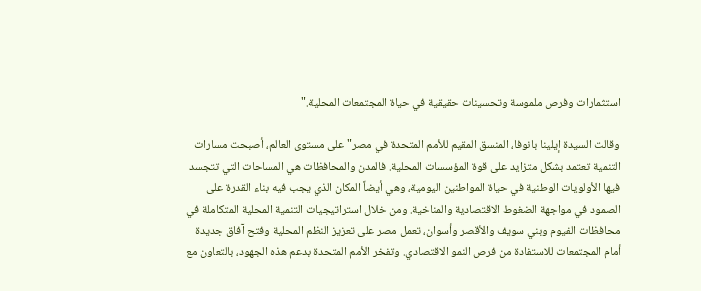استثمارات وفرص ملموسة وتحسينات حقيقية في حياة المجتمعات المحلية."

وقالت السيدة إيلينا بانوفا، المنسق المقيم للأمم المتحدة في مصر"على مستوى العالم، أصبحت مسارات التنمية تعتمد بشكل متزايد على قوة المؤسسات المحلية. فالمدن والمحافظات هي المساحات التي تتجسد فيها الأولويات الوطنية في حياة المواطنين اليومية، وهي أيضاً المكان الذي يجب فيه بناء القدرة على الصمود في مواجهة الضغوط الاقتصادية والمناخية. ومن خلال استراتيجيات التنمية المحلية المتكاملة في محافظات الفيوم وبني سويف والأقصر وأسوان، تعمل مصر على تعزيز النظم المحلية وفتح آفاق جديدة أمام المجتمعات للاستفادة من فرص النمو الاقتصادي. وتفخر الأمم المتحدة بدعم هذه الجهود، بالتعاون مع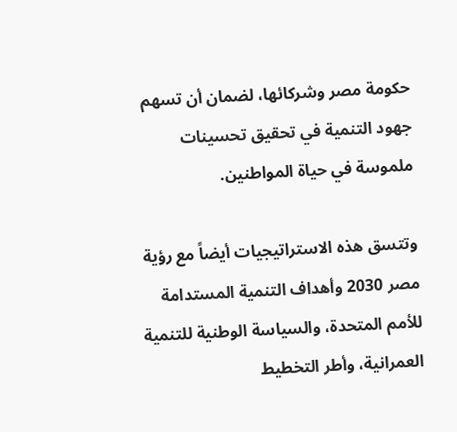حكومة مصر وشركائها، لضمان أن تسهم جهود التنمية في تحقيق تحسينات ملموسة في حياة المواطنين.

وتتسق هذه الاستراتيجيات أيضاً مع رؤية مصر 2030 وأهداف التنمية المستدامة للأمم المتحدة، والسياسة الوطنية للتنمية العمرانية، وأطر التخطيط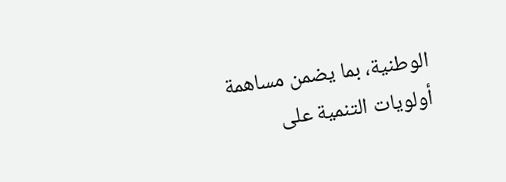الوطنية، بما يضمن مساهمة أولويات التنمية على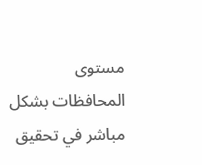مستوى المحافظات بشكل مباشر في تحقيق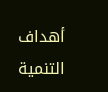أهداف التنمية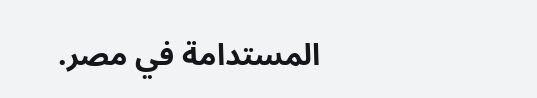المستدامة في مصر.